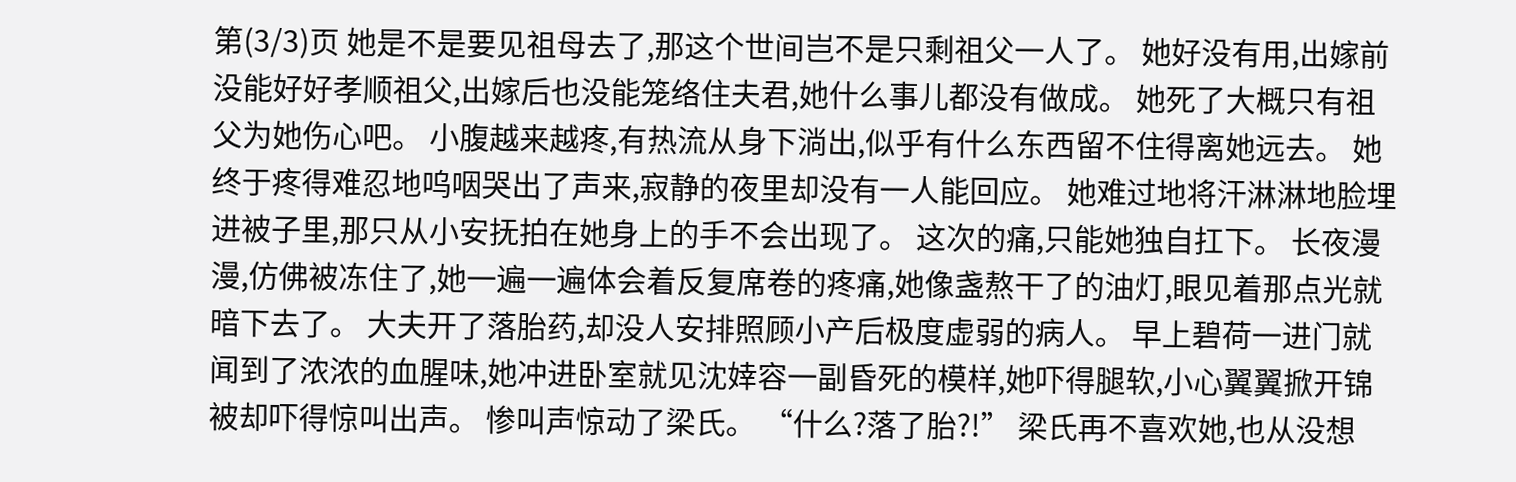第(3/3)页 她是不是要见祖母去了,那这个世间岂不是只剩祖父一人了。 她好没有用,出嫁前没能好好孝顺祖父,出嫁后也没能笼络住夫君,她什么事儿都没有做成。 她死了大概只有祖父为她伤心吧。 小腹越来越疼,有热流从身下淌出,似乎有什么东西留不住得离她远去。 她终于疼得难忍地呜咽哭出了声来,寂静的夜里却没有一人能回应。 她难过地将汗淋淋地脸埋进被子里,那只从小安抚拍在她身上的手不会出现了。 这次的痛,只能她独自扛下。 长夜漫漫,仿佛被冻住了,她一遍一遍体会着反复席卷的疼痛,她像盏熬干了的油灯,眼见着那点光就暗下去了。 大夫开了落胎药,却没人安排照顾小产后极度虚弱的病人。 早上碧荷一进门就闻到了浓浓的血腥味,她冲进卧室就见沈婞容一副昏死的模样,她吓得腿软,小心翼翼掀开锦被却吓得惊叫出声。 惨叫声惊动了梁氏。 “什么?落了胎?!” 梁氏再不喜欢她,也从没想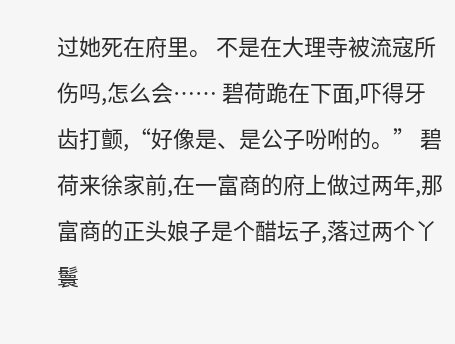过她死在府里。 不是在大理寺被流寇所伤吗,怎么会…… 碧荷跪在下面,吓得牙齿打颤,“好像是、是公子吩咐的。” 碧荷来徐家前,在一富商的府上做过两年,那富商的正头娘子是个醋坛子,落过两个丫鬟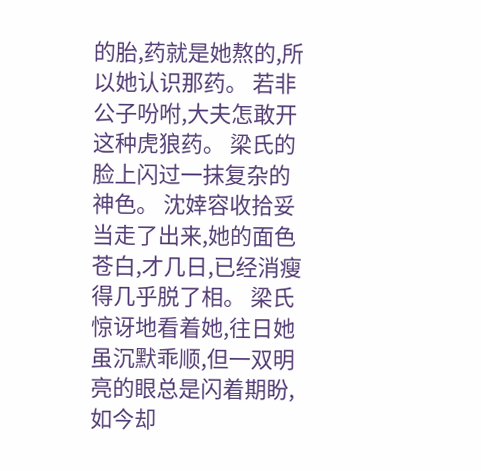的胎,药就是她熬的,所以她认识那药。 若非公子吩咐,大夫怎敢开这种虎狼药。 梁氏的脸上闪过一抹复杂的神色。 沈婞容收拾妥当走了出来,她的面色苍白,才几日,已经消瘦得几乎脱了相。 梁氏惊讶地看着她,往日她虽沉默乖顺,但一双明亮的眼总是闪着期盼,如今却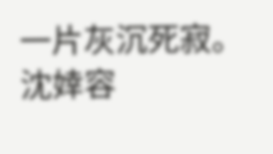一片灰沉死寂。 沈婞容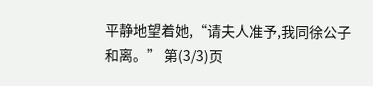平静地望着她,“请夫人准予,我同徐公子和离。” 第(3/3)页